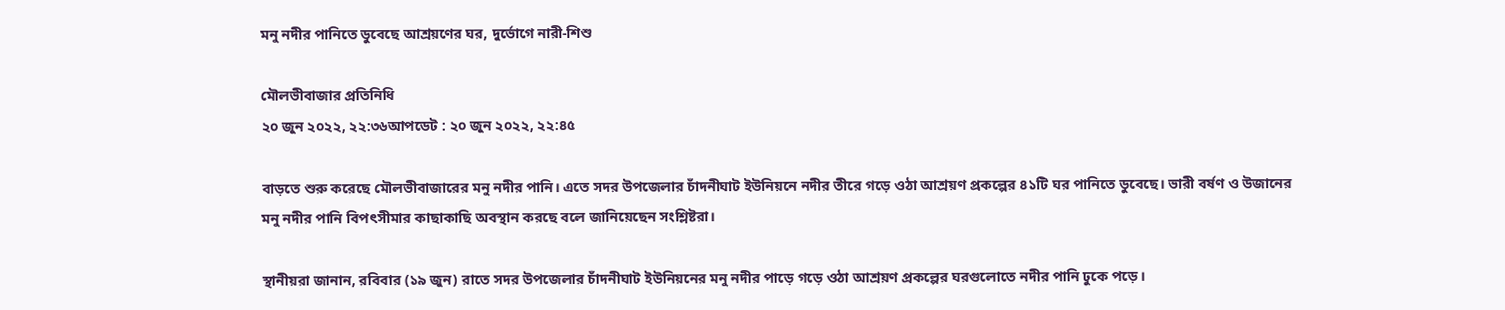মনু নদীর পানিতে ডুবেছে আশ্রয়ণের ঘর, দুর্ভোগে নারী-শিশু

মৌলভীবাজার প্রতিনিধি
২০ জুন ২০২২, ২২:৩৬আপডেট : ২০ জুন ২০২২, ২২:৪৫

বাড়তে শুরু করেছে মৌলভীবাজারের মনু নদীর পানি। এতে সদর উপজেলার চাঁদনীঘাট ইউনিয়নে নদীর তীরে গড়ে ওঠা আশ্রয়ণ প্রকল্পের ৪১টি ঘর পানিতে ডুবেছে। ভারী বর্ষণ ও উজানের মনু নদীর পানি বিপৎসীমার কাছাকাছি অবস্থান করছে বলে জানিয়েছেন সংশ্লিষ্টরা।

স্থানীয়রা জানান, রবিবার (১৯ জুন) রাতে সদর উপজেলার চাঁদনীঘাট ইউনিয়নের মনু নদীর পাড়ে গড়ে ওঠা আশ্রয়ণ প্রকল্পের ঘরগুলোতে নদীর পানি ঢুকে পড়ে।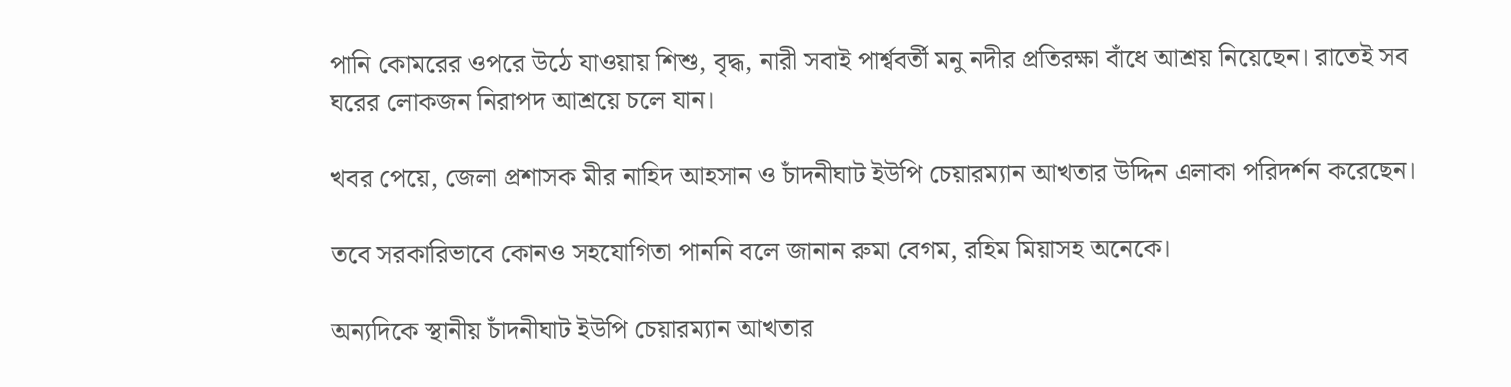পানি কোমরের ওপরে উঠে যাওয়ায় শিশু, বৃদ্ধ, নারী সবাই পার্শ্ববর্তী মনু নদীর প্রতিরক্ষা বাঁধে আশ্রয় নিয়েছেন। রাতেই সব ঘরের লোকজন নিরাপদ আশ্রয়ে চলে যান।

খবর পেয়ে, জেলা প্রশাসক মীর নাহিদ আহসান ও চাঁদনীঘাট ইউপি চেয়ারম্যান আখতার উদ্দিন এলাকা পরিদর্শন করেছেন।

তবে সরকারিভাবে কোনও সহযোগিতা পাননি বলে জানান রুমা বেগম, রহিম মিয়াসহ অনেকে।

অন্যদিকে স্থানীয় চাঁদনীঘাট ইউপি চেয়ারম্যান আখতার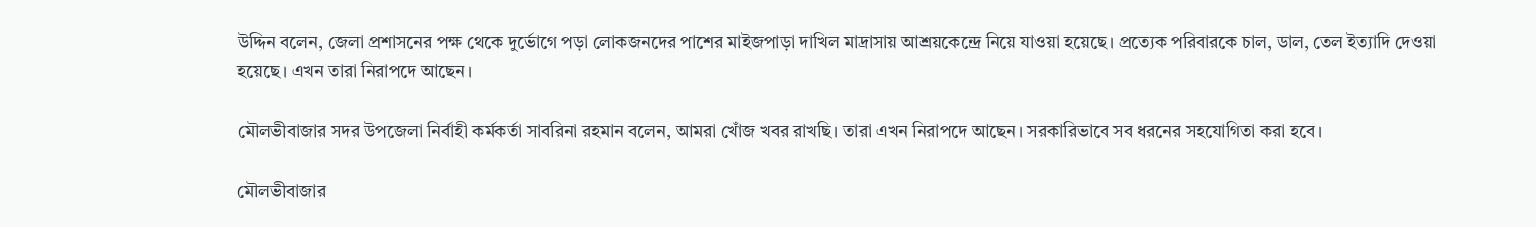উদ্দিন বলেন, জেলা প্রশাসনের পক্ষ থেকে দুর্ভোগে পড়া লোকজনদের পাশের মাইজপাড়া দাখিল মাদ্রাসায় আশ্রয়কেন্দ্রে নিয়ে যাওয়া হয়েছে। প্রত্যেক পরিবারকে চাল, ডাল, তেল ইত্যাদি দেওয়া হয়েছে। এখন তারা নিরাপদে আছেন।

মৌলভীবাজার সদর উপজেলা নির্বাহী কর্মকর্তা সাবরিনা রহমান বলেন, আমরা খোঁজ খবর রাখছি। তারা এখন নিরাপদে আছেন। সরকারিভাবে সব ধরনের সহযোগিতা করা হবে।

মৌলভীবাজার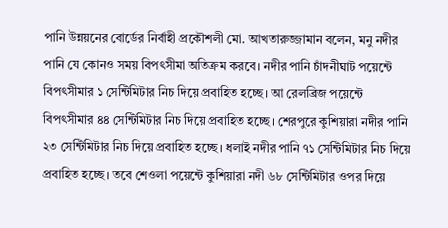পানি উন্নয়নের বোর্ডের নির্বাহী প্রকৌশলী মো. আখতারুজ্জামান বলেন, মনু নদীর পানি যে কোনও সময় বিপৎসীমা অতিক্রম করবে। নদীর পানি চাঁদনীঘাট পয়েন্টে বিপৎসীমার ১ সেন্টিমিটার নিচ দিয়ে প্রবাহিত হচ্ছে। আ রেলব্রিজ পয়েন্টে বিপৎসীমার ৪৪ সেন্টিমিটার নিচ দিয়ে প্রবাহিত হচ্ছে। শেরপুরে কুশিয়ারা নদীর পানি ২৩ সেন্টিমিটার নিচ দিয়ে প্রবাহিত হচ্ছে। ধলাই নদীর পানি ৭১ সেন্টিমিটার নিচ দিয়ে প্রবাহিত হচ্ছে। তবে শেওলা পয়েন্টে কুশিয়ারা নদী ৬৮ সেন্টিমিটার ওপর দিয়ে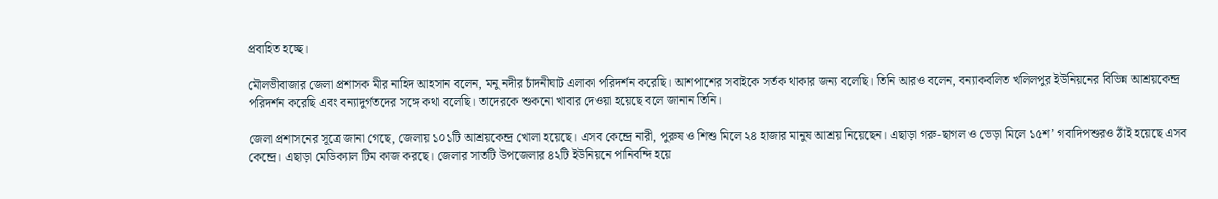প্রবাহিত হচ্ছে।

মৌলভীবাজার জেলা প্রশাসক মীর নাহিদ আহসান বলেন, মনু নদীর চাঁদনীঘাট এলাকা পরিদর্শন করেছি। আশপাশের সবাইকে সর্তক থাকার জন্য বলেছি। তিনি আরও বলেন, বন্যাকবলিত খলিলপুর ইউনিয়নের বিভিন্ন আশ্রয়কেন্দ্র পরিদর্শন করেছি এবং বন্যাদুর্গতদের সঙ্গে কথা বলেছি। তাদেরকে শুকনো খাবার দেওয়া হয়েছে বলে জানান তিনি।

জেলা প্রশাসনের সূত্রে জানা গেছে, জেলায় ১০১টি আশ্রয়কেন্দ্র খোলা হয়েছে। এসব কেন্দ্রে নারী, পুরুষ ও শিশু মিলে ২৪ হাজার মানুষ আশ্রয় নিয়েছেন। এছাড়া গরু-ছাগল ও ভেড়া মিলে ১৫শ’ গবাদিপশুরও ঠাঁই হয়েছে এসব কেন্দ্রে। এছাড়া মেডিক্যাল টিম কাজ করছে। জেলার সাতটি উপজেলার ৪২টি ইউনিয়নে পানিবন্দি হয়ে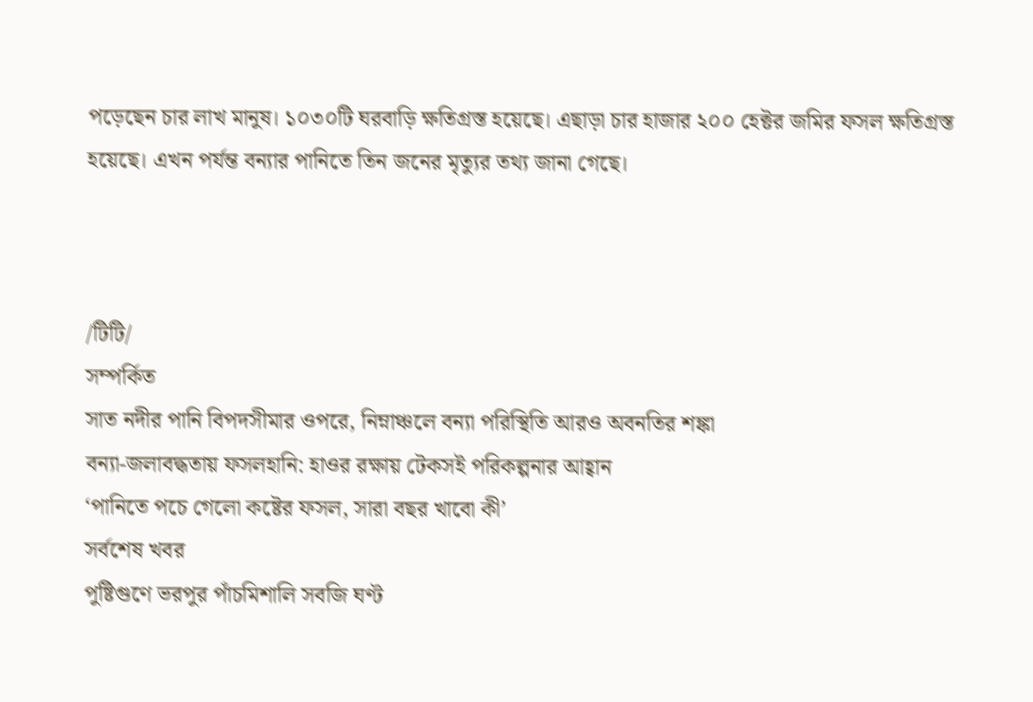পড়েছেন চার লাখ মানুষ। ১০৩০টি ঘরবাড়ি ক্ষতিগ্রস্ত হয়েছে। এছাড়া চার হাজার ২০০ হেক্টর জমির ফসল ক্ষতিগ্রস্ত হয়েছে। এখন পর্যন্ত বন্যার পানিতে তিন জনের মৃত্যুর তথ্য জানা গেছে।



/টিটি/
সম্পর্কিত
সাত নদীর পানি বিপদসীমার ওপরে, নিম্নাঞ্চলে বন্যা পরিস্থিতি আরও অবনতির শঙ্কা
বন্যা-জলাবদ্ধতায় ফসলহানি: হাওর রক্ষায় টেকসই পরিকল্পনার আহ্বান
‘পানিতে পচে গেলো কষ্টের ফসল, সারা বছর খাবো কী’
সর্বশেষ খবর
পুষ্টিগুণে ভরপুর পাঁচমিশালি সবজি ঘণ্ট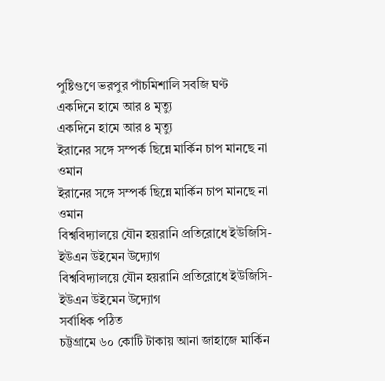পুষ্টিগুণে ভরপুর পাঁচমিশালি সবজি ঘণ্ট
একদিনে হামে আর ৪ মৃত্যু
একদিনে হামে আর ৪ মৃত্যু
ইরানের সঙ্গে সম্পর্ক ছিন্নে মার্কিন চাপ মানছে না ওমান
ইরানের সঙ্গে সম্পর্ক ছিন্নে মার্কিন চাপ মানছে না ওমান
বিশ্ববিদ্যালয়ে যৌন হয়রানি প্রতিরোধে ইউজিসি-ইউএন উইমেন উদ্যোগ
বিশ্ববিদ্যালয়ে যৌন হয়রানি প্রতিরোধে ইউজিসি-ইউএন উইমেন উদ্যোগ
সর্বাধিক পঠিত
চট্টগ্রামে ৬০ কোটি টাকায় আনা জাহাজে মার্কিন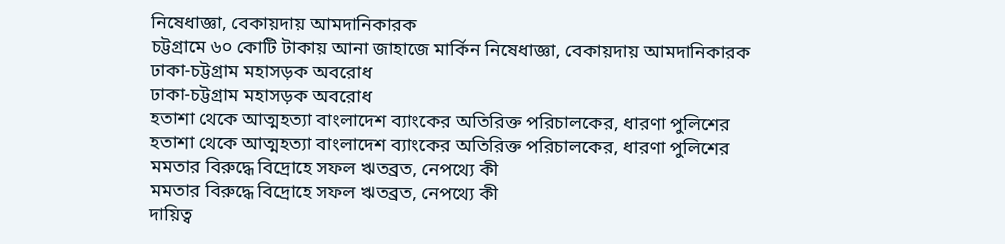নিষেধাজ্ঞা, বেকায়দায় আমদানিকারক
চট্টগ্রামে ৬০ কোটি টাকায় আনা জাহাজে মার্কিন নিষেধাজ্ঞা, বেকায়দায় আমদানিকারক
ঢাকা-চট্টগ্রাম মহাসড়ক অবরোধ
ঢাকা-চট্টগ্রাম মহাসড়ক অবরোধ
হতাশা থেকে আত্মহত্যা বাংলাদেশ ব্যাংকের অতিরিক্ত পরিচালকের, ধারণা পুলিশের
হতাশা থেকে আত্মহত্যা বাংলাদেশ ব্যাংকের অতিরিক্ত পরিচালকের, ধারণা পুলিশের
মমতার বিরুদ্ধে বিদ্রোহে সফল ঋতব্রত, নেপথ্যে কী
মমতার বিরুদ্ধে বিদ্রোহে সফল ঋতব্রত, নেপথ্যে কী
দায়িত্ব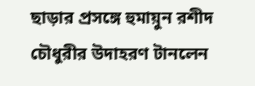ছাড়ার প্রসঙ্গে হুমায়ুন রশীদ চৌধুরীর উদাহরণ টানলেন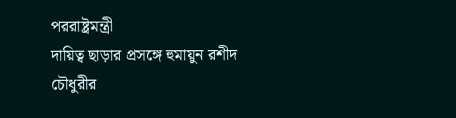পররাষ্ট্রমন্ত্রী
দায়িত্ব ছাড়ার প্রসঙ্গে হুমায়ুন রশীদ চৌধুরীর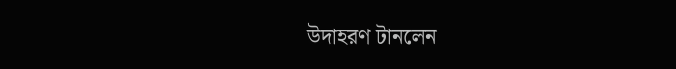উদাহরণ টানলেন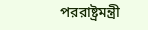পররাষ্ট্রমন্ত্রী